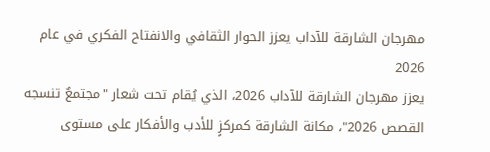مهرجان الشارقة للآداب يعزز الحوار الثقافي والانفتاح الفكري في عام 2026
يعزز مهرجان الشارقة للآداب 2026، الذي يُقام تحت شعار "مجتمعٌ تنسجه القصص 2026"، مكانة الشارقة كمركزٍ للأدب والأفكار على مستوى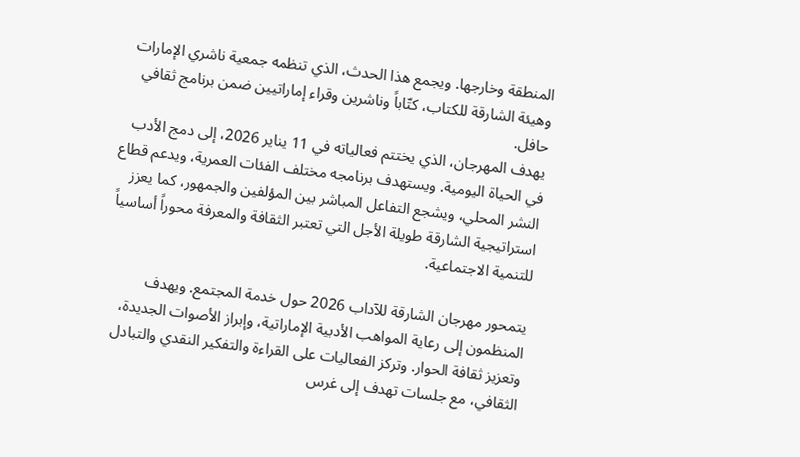المنطقة وخارجها. ويجمع هذا الحدث، الذي تنظمه جمعية ناشري الإمارات وهيئة الشارقة للكتاب، كتّاباً وناشرين وقراء إماراتيين ضمن برنامج ثقافي حافل.
يهدف المهرجان، الذي يختتم فعالياته في 11 يناير 2026، إلى دمج الأدب في الحياة اليومية. ويستهدف برنامجه مختلف الفئات العمرية، ويدعم قطاع النشر المحلي، ويشجع التفاعل المباشر بين المؤلفين والجمهور، كما يعزز استراتيجية الشارقة طويلة الأجل التي تعتبر الثقافة والمعرفة محوراً أساسياً للتنمية الاجتماعية.

يتمحور مهرجان الشارقة للآداب 2026 حول خدمة المجتمع. ويهدف المنظمون إلى رعاية المواهب الأدبية الإماراتية، وإبراز الأصوات الجديدة، وتعزيز ثقافة الحوار. وتركز الفعاليات على القراءة والتفكير النقدي والتبادل الثقافي، مع جلسات تهدف إلى غرس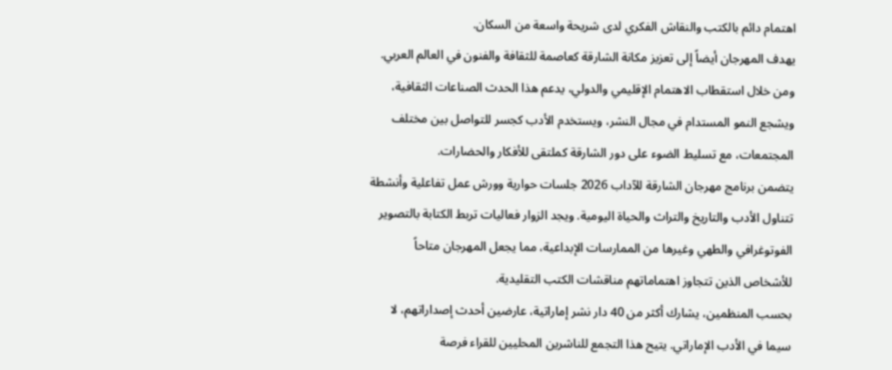اهتمام دائم بالكتب والنقاش الفكري لدى شريحة واسعة من السكان.
يهدف المهرجان أيضاً إلى تعزيز مكانة الشارقة كعاصمة للثقافة والفنون في العالم العربي. ومن خلال استقطاب الاهتمام الإقليمي والدولي، يدعم هذا الحدث الصناعات الثقافية، ويشجع النمو المستدام في مجال النشر، ويستخدم الأدب كجسر للتواصل بين مختلف المجتمعات، مع تسليط الضوء على دور الشارقة كملتقى للأفكار والحضارات.
يتضمن برنامج مهرجان الشارقة للآداب 2026 جلسات حوارية وورش عمل تفاعلية وأنشطة تتناول الأدب والتاريخ والتراث والحياة اليومية. ويجد الزوار فعاليات تربط الكتابة بالتصوير الفوتوغرافي والطهي وغيرها من الممارسات الإبداعية، مما يجعل المهرجان متاحاً للأشخاص الذين تتجاوز اهتماماتهم مناقشات الكتب التقليدية.
بحسب المنظمين، يشارك أكثر من 40 دار نشر إماراتية، عارضين أحدث إصداراتهم، لا سيما في الأدب الإماراتي. يتيح هذا التجمع للناشرين المحليين للقراء فرصة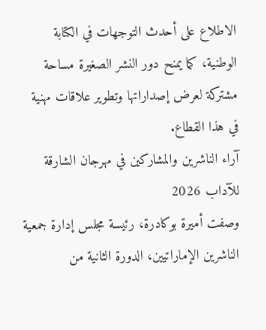الاطلاع على أحدث التوجهات في الكتابة الوطنية، كما يمنح دور النشر الصغيرة مساحة مشتركة لعرض إصداراتها وتطوير علاقات مهنية في هذا القطاع.
آراء الناشرين والمشاركين في مهرجان الشارقة للآداب 2026
وصفت أميرة بوكادرة، رئيسة مجلس إدارة جمعية الناشرين الإماراتيين، الدورة الثانية من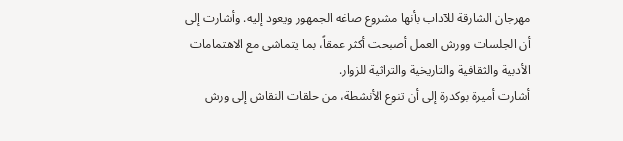مهرجان الشارقة للآداب بأنها مشروع صاغه الجمهور ويعود إليه. وأشارت إلى أن الجلسات وورش العمل أصبحت أكثر عمقاً، بما يتماشى مع الاهتمامات الأدبية والثقافية والتاريخية والتراثية للزوار.
أشارت أميرة بوكدرة إلى أن تنوع الأنشطة، من حلقات النقاش إلى ورش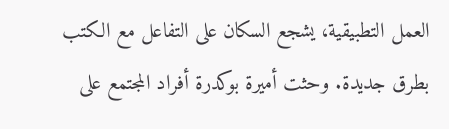العمل التطبيقية، يشجع السكان على التفاعل مع الكتب بطرق جديدة. وحثت أميرة بوكدرة أفراد المجتمع على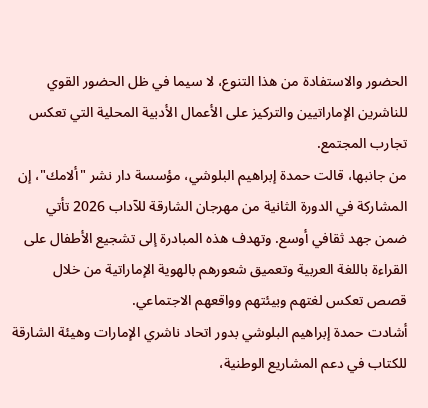الحضور والاستفادة من هذا التنوع، لا سيما في ظل الحضور القوي للناشرين الإماراتيين والتركيز على الأعمال الأدبية المحلية التي تعكس تجارب المجتمع.
من جانبها، قالت حمدة إبراهيم البلوشي، مؤسسة دار نشر "ألامك"، إن المشاركة في الدورة الثانية من مهرجان الشارقة للآداب 2026 تأتي ضمن جهد ثقافي أوسع. وتهدف هذه المبادرة إلى تشجيع الأطفال على القراءة باللغة العربية وتعميق شعورهم بالهوية الإماراتية من خلال قصص تعكس لغتهم وبيئتهم وواقعهم الاجتماعي.
أشادت حمدة إبراهيم البلوشي بدور اتحاد ناشري الإمارات وهيئة الشارقة للكتاب في دعم المشاريع الوطنية،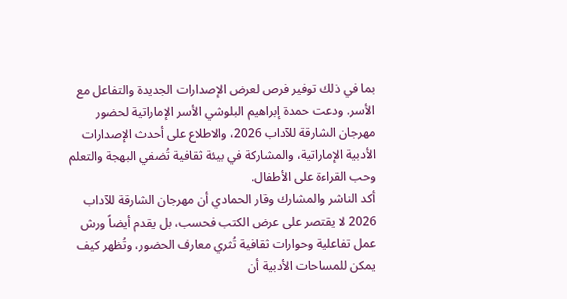بما في ذلك توفير فرص لعرض الإصدارات الجديدة والتفاعل مع الأسر. ودعت حمدة إبراهيم البلوشي الأسر الإماراتية لحضور مهرجان الشارقة للآداب 2026، والاطلاع على أحدث الإصدارات الأدبية الإماراتية، والمشاركة في بيئة ثقافية تُضفي البهجة والتعلم وحب القراءة على الأطفال.
أكد الناشر والمشارك وقار الحمادي أن مهرجان الشارقة للآداب 2026 لا يقتصر على عرض الكتب فحسب، بل يقدم أيضاً ورش عمل تفاعلية وحوارات ثقافية تُثري معارف الحضور، وتُظهر كيف يمكن للمساحات الأدبية أن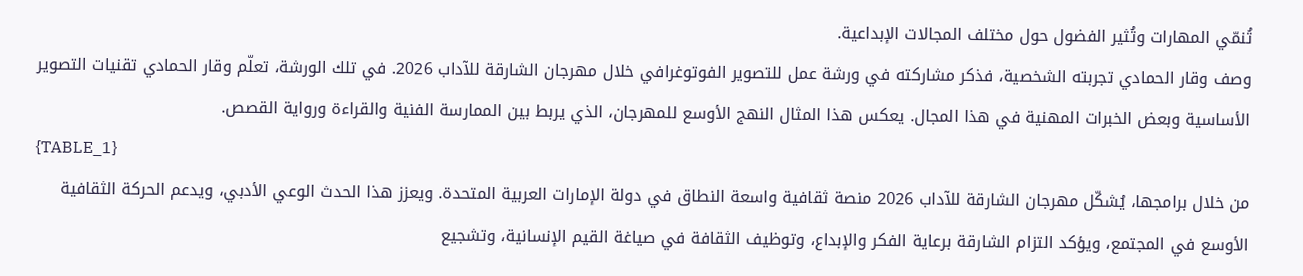تُنمّي المهارات وتُثير الفضول حول مختلف المجالات الإبداعية.
وصف وقار الحمادي تجربته الشخصية، فذكر مشاركته في ورشة عمل للتصوير الفوتوغرافي خلال مهرجان الشارقة للآداب 2026. في تلك الورشة، تعلّم وقار الحمادي تقنيات التصوير الأساسية وبعض الخبرات المهنية في هذا المجال. يعكس هذا المثال النهج الأوسع للمهرجان، الذي يربط بين الممارسة الفنية والقراءة ورواية القصص.
{TABLE_1}
من خلال برامجها، يُشكّل مهرجان الشارقة للآداب 2026 منصة ثقافية واسعة النطاق في دولة الإمارات العربية المتحدة. ويعزز هذا الحدث الوعي الأدبي، ويدعم الحركة الثقافية الأوسع في المجتمع، ويؤكد التزام الشارقة برعاية الفكر والإبداع، وتوظيف الثقافة في صياغة القيم الإنسانية، وتشجيع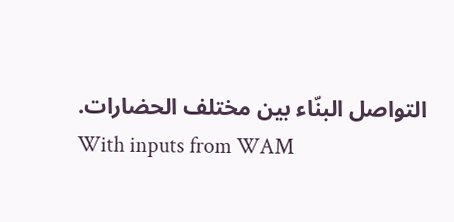التواصل البنّاء بين مختلف الحضارات.
With inputs from WAM